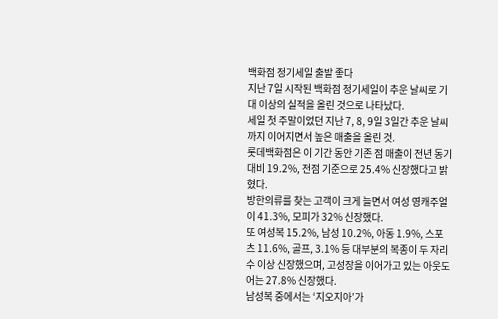백화점 정기세일 출발 좋다
지난 7일 시작된 백화점 정기세일이 추운 날씨로 기대 이상의 실적을 올린 것으로 나타났다.
세일 첫 주말이었던 지난 7, 8, 9일 3일간 추운 날씨까지 이어지면서 높은 매출을 올린 것.
롯데백화점은 이 기간 동안 기존 점 매출이 전년 동기 대비 19.2%, 전점 기준으로 25.4% 신장했다고 밝혔다.
방한의류를 찾는 고객이 크게 늘면서 여성 영캐주얼이 41.3%, 모피가 32% 신장했다.
또 여성복 15.2%, 남성 10.2%, 아동 1.9%, 스포츠 11.6%, 골프, 3.1% 등 대부분의 복종이 두 자리 수 이상 신장했으며, 고성장을 이어가고 있는 아웃도어는 27.8% 신장했다.
남성복 중에서는 ‘지오지아’가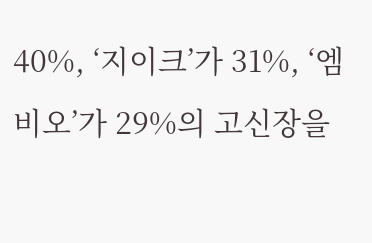40%, ‘지이크’가 31%, ‘엠비오’가 29%의 고신장을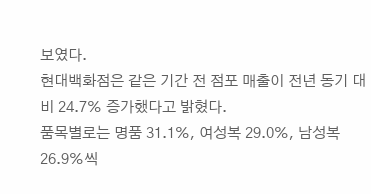보였다.
현대백화점은 같은 기간 전 점포 매출이 전년 동기 대비 24.7% 증가했다고 밝혔다.
품목별로는 명품 31.1%, 여성복 29.0%, 남성복 26.9%씩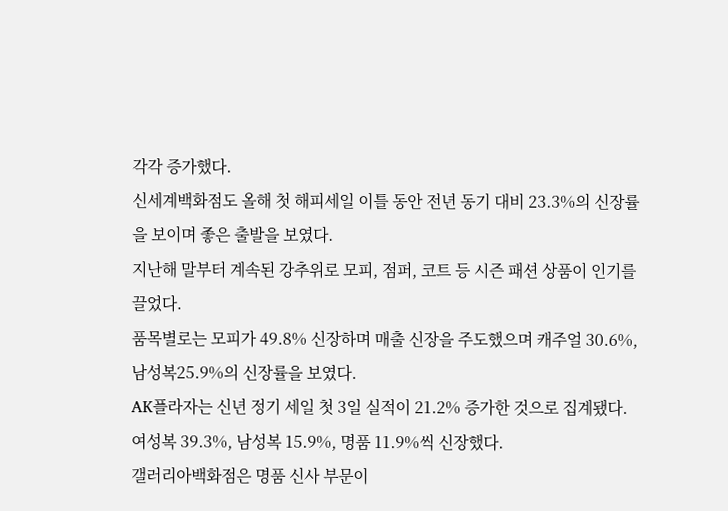각각 증가했다.
신세계백화점도 올해 첫 해피세일 이틀 동안 전년 동기 대비 23.3%의 신장률을 보이며 좋은 출발을 보였다.
지난해 말부터 계속된 강추위로 모피, 점퍼, 코트 등 시즌 패션 상품이 인기를 끌었다.
품목별로는 모피가 49.8% 신장하며 매출 신장을 주도했으며 캐주얼 30.6%, 남성복25.9%의 신장률을 보였다.
AK플라자는 신년 정기 세일 첫 3일 실적이 21.2% 증가한 것으로 집계됐다.
여성복 39.3%, 남성복 15.9%, 명품 11.9%씩 신장했다.
갤러리아백화점은 명품 신사 부문이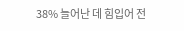38% 늘어난 데 힘입어 전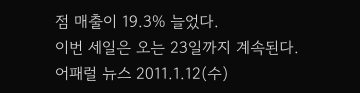점 매출이 19.3% 늘었다.
이번 세일은 오는 23일까지 계속된다.
어패럴 뉴스 2011.1.12(수)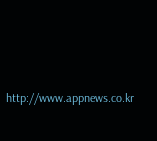http://www.appnews.co.kr